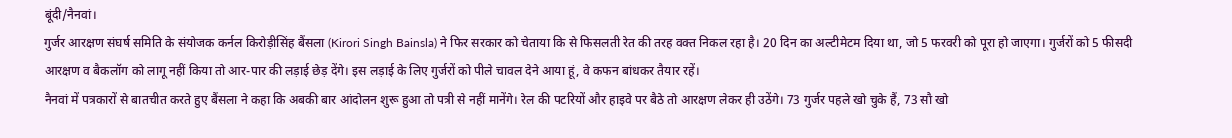बूंदी/नैनवां।
गुर्जर आरक्षण संघर्ष समिति के संयोजक कर्नल किरोड़ीसिंह बैंसला (Kirori Singh Bainsla) ने फिर सरकार को चेताया कि से फिसलती रेत की तरह वक्त निकल रहा है। 20 दिन का अल्टीमेटम दिया था, जो 5 फरवरी को पूरा हो जाएगा। गुर्जरों को 5 फीसदी आरक्षण व बैकलॉग को लागू नहीं किया तो आर-पार की लड़ाई छेड़ देंगे। इस लड़ाई के लिए गुर्जरों को पीले चावल देने आया हूं, वे कफन बांधकर तैयार रहें।
नैनवां में पत्रकारों से बातचीत करते हुए बैंसला ने कहा कि अबकी बार आंदोलन शुरू हुआ तो पत्री से नहीं मानेंगे। रेल की पटरियों और हाइवे पर बैठे तो आरक्षण लेकर ही उठेंगे। 73 गुर्जर पहले खो चुके हैं, 73 सौ खो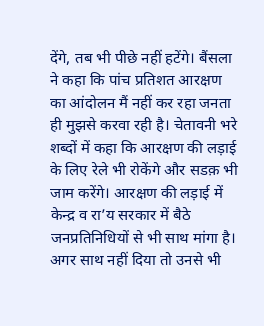देंगे, तब भी पीछे नहीं हटेंगे। बैंसला ने कहा कि पांच प्रतिशत आरक्षण का आंदोलन मैं नहीं कर रहा जनता ही मुझसे करवा रही है। चेतावनी भरे शब्दों में कहा कि आरक्षण की लड़ाई के लिए रेले भी रोकेंगे और सडक़ भी जाम करेंगे। आरक्षण की लड़ाई में केन्द्र व रा’य सरकार में बैठे जनप्रतिनिधियों से भी साथ मांगा है। अगर साथ नहीं दिया तो उनसे भी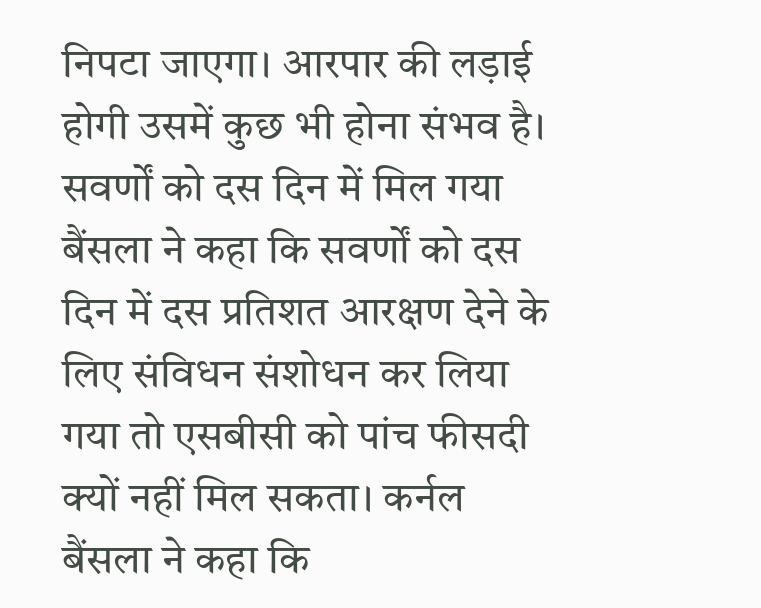निपटा जाएगा। आरपार की लड़ाई होगी उसमें कुछ भी होना संभव है।
सवर्णों को दस दिन में मिल गया
बैंसला ने कहा कि सवर्णों को दस दिन में दस प्रतिशत आरक्षण देने के लिए संविधन संशोधन कर लिया गया तो एसबीसी को पांच फीसदी क्यों नहीं मिल सकता। कर्नल बैंसला ने कहा कि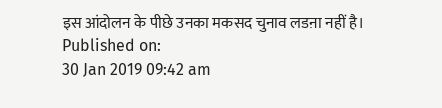इस आंदोलन के पीछे उनका मकसद चुनाव लडऩा नहीं है।
Published on:
30 Jan 2019 09:42 am